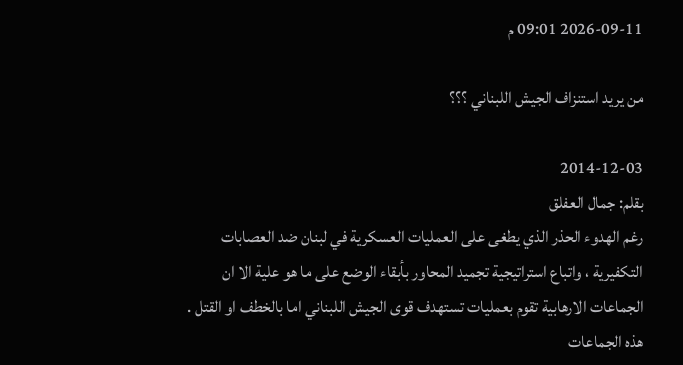2026-09-11 09:01 م

من يريد استنزاف الجيش اللبناني ؟؟؟

2014-12-03
بقلم: جمال العفلق
رغم الهدوء الحذر الذي يطغى على العمليات العسكرية في لبنان ضد العصابات التكفيرية ، واتباع استراتيجية تجميد المحاور بأبقاء الوضع على ما هو علية الا ان الجماعات الارهابية تقوم بعمليات تستهدف قوى الجيش اللبناني اما بالخطف او القتل . هذه الجماعات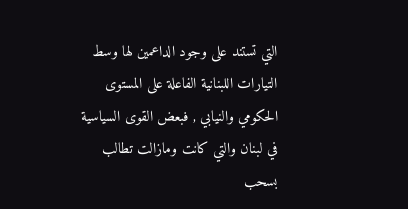التي تستند على وجود الداعمين لها وسط التيارات اللبنانية الفاعلة على المستوى الحكومي والنيابي , فبعض القوى السياسية في لبنان والتي كانت ومازالت تطالب بسحب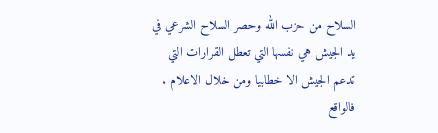السلاح من حزب الله وحصر السلاح الشرعي في يد الجيش هي نفسها التي تعطل القرارات التي تدعم الجيش الا خطابيا ومن خلال الاعلام . فالواقع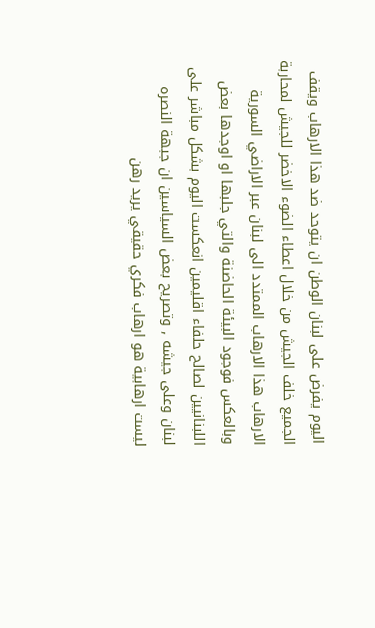اليوم يفرض على لبنان الوطن ان يتوحد ضد هذا الارهاب ويقف الجميع خلف الجيش من خلال اعطاء الضوء الاخضر للجيش لمحاربة الارهاب هذا الارهاب الممتدد الى لبنان عبر الاراضي السورية وبالعكس فوجود البيئة الحاضنة والتي جلبها او اوجدها بعض اللبنانيين لصالح حلفاء اقليمين انعكست اليوم بشكل مباشر على لبنان وعلى جيشه , وتصريح بعض السياسين ان جبهة النصره ليست ارهابية هو ارهاب فكري حقيقي يريد رهن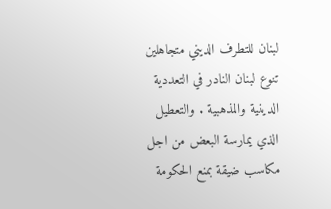لبنان للتطرف الديني متجاهلين تنوع لبنان النادر في التعددية الدينية والمذهبية . والتعطيل الذي يمارسة البعض من اجل مكاسب ضيقة بمنع الحكومة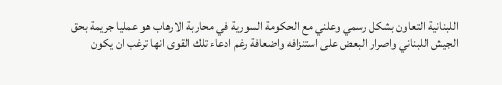اللبنانية التعاون بشكل رسمي وعلني مع الحكومة السورية في محاربة الارهاب هو عمليا جريمة بحق الجيش اللبناني واصرار البعض على استنزافه واضعافة رغم ادعاء تلك القوى انها ترغب ان يكون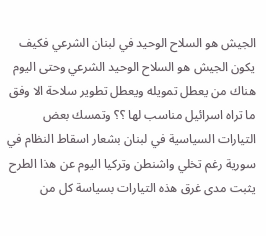الجيش هو السلاح الوحيد في لبنان الشرعي فكيف يكون الجيش هو السلاح الوحيد الشرعي وحتى اليوم هناك من يعطل تمويله ويعطل تطوير سلاحة الا وفق ما تراه اسرائيل مناسب لها ؟؟ وتمسك بعض التيارات السياسية في لبنان بشعار اسقاط النظام في سورية رغم تخلي واشنطن وتركيا اليوم عن هذا الطرح يثبت مدى غرق هذه التيارات بسياسة كل من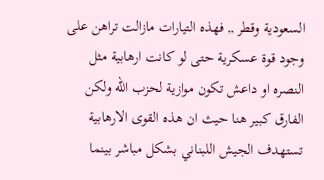السعودية وقطر ,, فهذه التيارات مازالت تراهن على وجود قوة عسكرية حتى لو كانت ارهابية مثل النصره او داعش تكون موازية لحزب الله ولكن الفارق كبير هنا حيث ان هذه القوى الارهابية تستهدف الجيش اللبناني بشكل مباشر بينما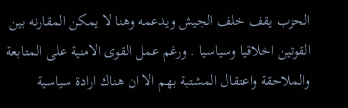الحزب يقف خلف الجيش ويدعمه وهنا لا يمكن المقارنه بين القوتين اخلاقيا وسياسيا . ورغم عمل القوى الامنية على المتابعة والملاحقة واعتقال المشتبة بهم الا ان هناك ارادة سياسية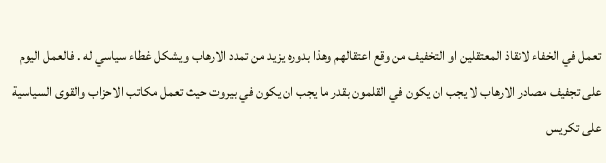تعمل في الخفاء لانقاذ المعتقلين او التخفيف من وقع اعتقالهم وهذا بدوره يزيد من تمدد الارهاب ويشكل غطاء سياسي له . فالعمل اليوم على تجفيف مصادر الارهاب لا يجب ان يكون في القلمون بقدر ما يجب ان يكون في بيروت حيث تعمل مكاتب الاحزاب والقوى السياسية على تكريس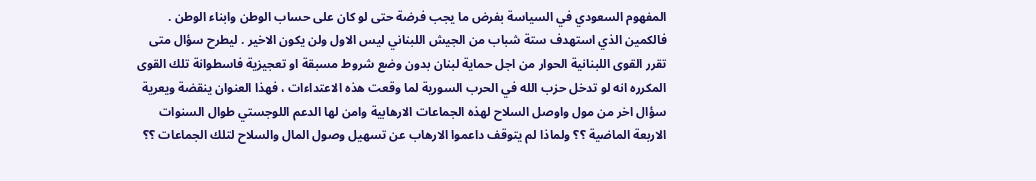المفهوم السعودي في السياسة بفرض ما يجب فرضة حتى لو كان على حساب الوطن وابناء الوطن . فالكمين الذي استهدف ستة شباب من الجيش اللبناني ليس الاول ولن يكون الاخير . ليطرح سؤال متى تقرر القوى اللبنانية الحوار من اجل حماية لبنان بدون وضع شروط مسبقة او تعجيزية فاسطوانة تلك القوى المكرره انه لو تدخل حزب الله في الحرب السورية لما وقعت هذه الاعتداءات ، فهذا العنوان ينقضة ويعرية سؤال اخر من مول واوصل السلاح لهذه الجماعات الارهابية وامن لها الدعم اللوجستي طوال السنوات الاربعة الماضية ؟؟ ولماذا لم يتوقف داعموا الارهاب عن تسهيل وصول المال والسلاح لتلك الجماعات ؟؟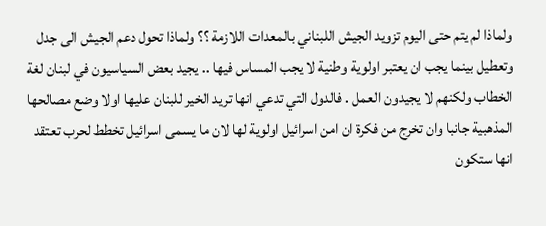ولماذا لم يتم حتى اليوم تزويد الجيش اللبناني بالمعدات اللازمة ؟؟ ولماذا تحول دعم الجيش الى جدل وتعطيل بينما يجب ان يعتبر اولوية وطنية لا يجب المساس فيها .. يجيد بعض السياسيون في لبنان لغة الخطاب ولكنهم لا يجيدون العمل . فالدول التي تدعي انها تريد الخير للبنان عليها اولا وضع مصالحها المذهبية جانبا وان تخرج من فكرة ان امن اسرائيل اولوية لها لان ما يسمى اسرائيل تخطط لحرب تعتقد انها ستكون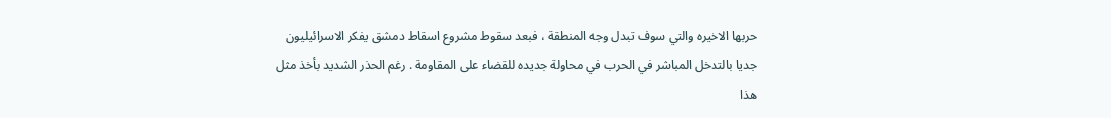حربها الاخيره والتي سوف تبدل وجه المنطقة ، فبعد سقوط مشروع اسقاط دمشق يفكر الاسرائيليون جديا بالتدخل المباشر في الحرب في محاولة جديده للقضاء على المقاومة . رغم الحذر الشديد بأخذ مثل هذا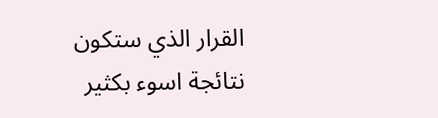القرار الذي ستكون نتائجة اسوء بكثير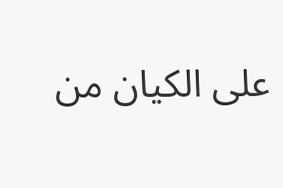على الكيان من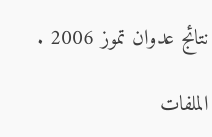نتائج عدوان تموز 2006 .

الملفات